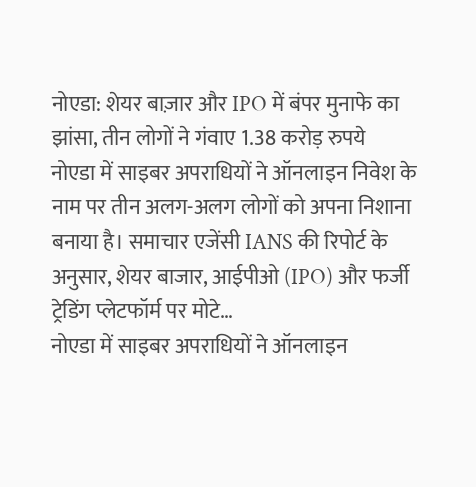नोएडा: शेयर बाज़ार और IPO में बंपर मुनाफे का झांसा, तीन लोगों ने गंवाए 1.38 करोड़ रुपये
नोएडा में साइबर अपराधियों ने ऑनलाइन निवेश के नाम पर तीन अलग-अलग लोगों को अपना निशाना बनाया है। समाचार एजेंसी IANS की रिपोर्ट के अनुसार, शेयर बाजार, आईपीओ (IPO) और फर्जी ट्रेडिंग प्लेटफॉर्म पर मोटे…
नोएडा में साइबर अपराधियों ने ऑनलाइन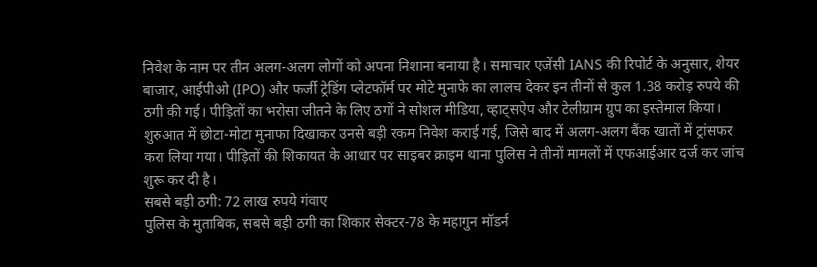निवेश के नाम पर तीन अलग-अलग लोगों को अपना निशाना बनाया है। समाचार एजेंसी IANS की रिपोर्ट के अनुसार, शेयर बाजार, आईपीओ (IPO) और फर्जी ट्रेडिंग प्लेटफॉर्म पर मोटे मुनाफे का लालच देकर इन तीनों से कुल 1.38 करोड़ रुपये की ठगी की गई। पीड़ितों का भरोसा जीतने के लिए ठगों ने सोशल मीडिया, व्हाट्सऐप और टेलीग्राम ग्रुप का इस्तेमाल किया।
शुरुआत में छोटा-मोटा मुनाफा दिखाकर उनसे बड़ी रकम निवेश कराई गई, जिसे बाद में अलग-अलग बैंक खातों में ट्रांसफर करा लिया गया। पीड़ितों की शिकायत के आधार पर साइबर क्राइम थाना पुलिस ने तीनों मामलों में एफआईआर दर्ज कर जांच शुरू कर दी है।
सबसे बड़ी ठगी: 72 लाख रुपये गंवाए
पुलिस के मुताबिक, सबसे बड़ी ठगी का शिकार सेक्टर-78 के महागुन मॉडर्न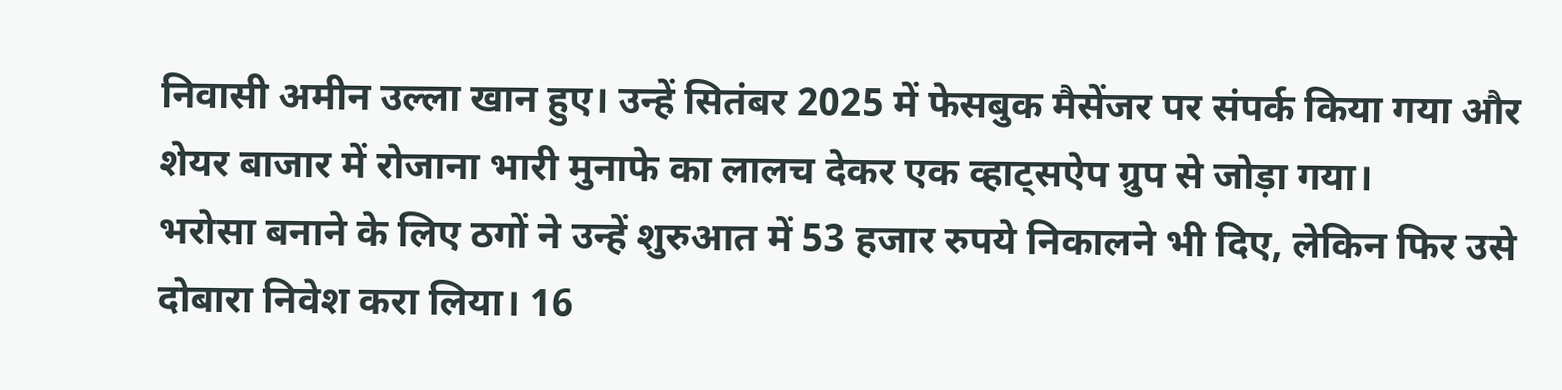निवासी अमीन उल्ला खान हुए। उन्हें सितंबर 2025 में फेसबुक मैसेंजर पर संपर्क किया गया और शेयर बाजार में रोजाना भारी मुनाफे का लालच देकर एक व्हाट्सऐप ग्रुप से जोड़ा गया।
भरोसा बनाने के लिए ठगों ने उन्हें शुरुआत में 53 हजार रुपये निकालने भी दिए, लेकिन फिर उसे दोबारा निवेश करा लिया। 16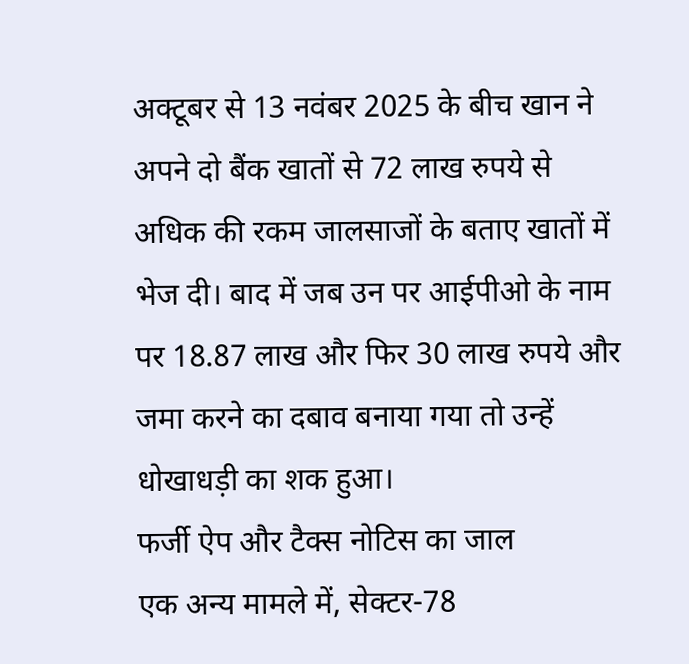अक्टूबर से 13 नवंबर 2025 के बीच खान ने अपने दो बैंक खातों से 72 लाख रुपये से अधिक की रकम जालसाजों के बताए खातों में भेज दी। बाद में जब उन पर आईपीओ के नाम पर 18.87 लाख और फिर 30 लाख रुपये और जमा करने का दबाव बनाया गया तो उन्हें धोखाधड़ी का शक हुआ।
फर्जी ऐप और टैक्स नोटिस का जाल
एक अन्य मामले में, सेक्टर-78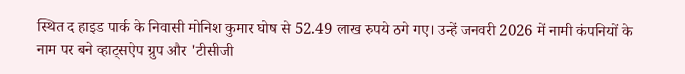स्थित द हाइड पार्क के निवासी मोनिश कुमार घोष से 52.49 लाख रुपये ठगे गए। उन्हें जनवरी 2026 में नामी कंपनियों के नाम पर बने व्हाट्सऐप ग्रुप और 'टीसीजी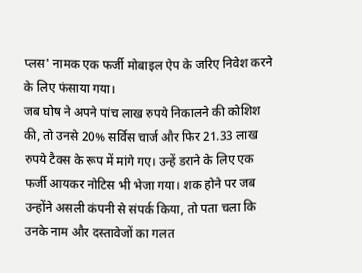प्लस' नामक एक फर्जी मोबाइल ऐप के जरिए निवेश करने के लिए फंसाया गया।
जब घोष ने अपने पांच लाख रुपये निकालने की कोशिश की, तो उनसे 20% सर्विस चार्ज और फिर 21.33 लाख रुपये टैक्स के रूप में मांगे गए। उन्हें डराने के लिए एक फर्जी आयकर नोटिस भी भेजा गया। शक होने पर जब उन्होंने असली कंपनी से संपर्क किया, तो पता चला कि उनके नाम और दस्तावेजों का गलत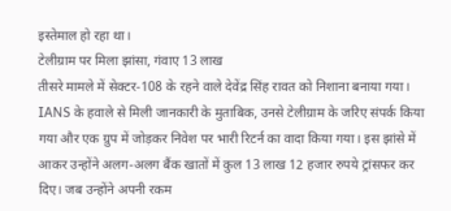इस्तेमाल हो रहा था।
टेलीग्राम पर मिला झांसा, गंवाए 13 लाख
तीसरे मामले में सेक्टर-108 के रहने वाले देवेंद्र सिंह रावत को निशाना बनाया गया। IANS के हवाले से मिली जानकारी के मुताबिक, उनसे टेलीग्राम के जरिए संपर्क किया गया और एक ग्रुप में जोड़कर निवेश पर भारी रिटर्न का वादा किया गया। इस झांसे में आकर उन्होंने अलग-अलग बैंक खातों में कुल 13 लाख 12 हजार रुपये ट्रांसफर कर दिए। जब उन्होंने अपनी रकम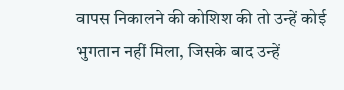वापस निकालने की कोशिश की तो उन्हें कोई भुगतान नहीं मिला, जिसके बाद उन्हें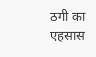ठगी का एहसास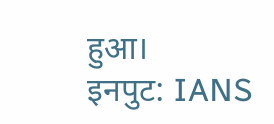हुआ।
इनपुट: IANS